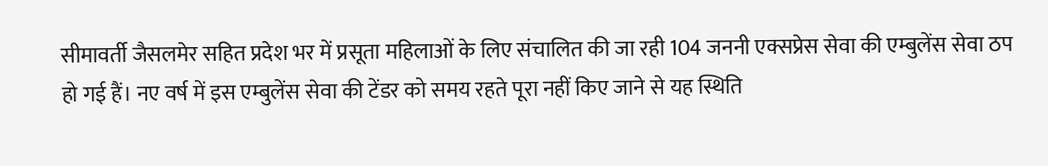सीमावर्ती जैसलमेर सहित प्रदेश भर में प्रसूता महिलाओं के लिए संचालित की जा रही 104 जननी एक्सप्रेस सेवा की एम्बुलेंस सेवा ठप हो गई हैं। नए वर्ष में इस एम्बुलेंस सेवा की टेंडर को समय रहते पूरा नहीं किए जाने से यह स्थिति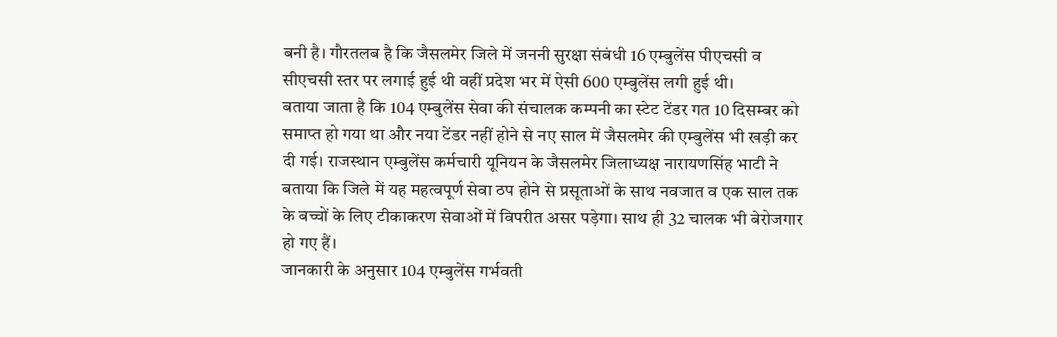बनी है। गौरतलब है कि जैसलमेर जिले में जननी सुरक्षा संबंधी 16 एम्बुलेंस पीएचसी व सीएचसी स्तर पर लगाई हुई थी वहीं प्रदेश भर में ऐसी 600 एम्बुलेंस लगी हुई थी।
बताया जाता है कि 104 एम्बुलेंस सेवा की संचालक कम्पनी का स्टेट टेंडर गत 10 दिसम्बर को समाप्त हो गया था और नया टेंडर नहीं होने से नए साल में जैसलमेर की एम्बुलेंस भी खड़ी कर दी गई। राजस्थान एम्बुलेंस कर्मचारी यूनियन के जैसलमेर जिलाध्यक्ष नारायणसिंह भाटी ने बताया कि जिले में यह महत्वपूर्ण सेवा ठप होने से प्रसूताओं के साथ नवजात व एक साल तक के बच्चों के लिए टीकाकरण सेवाओं में विपरीत असर पड़ेगा। साथ ही 32 चालक भी बेरोजगार हो गए हैं।
जानकारी के अनुसार 104 एम्बुलेंस गर्भवती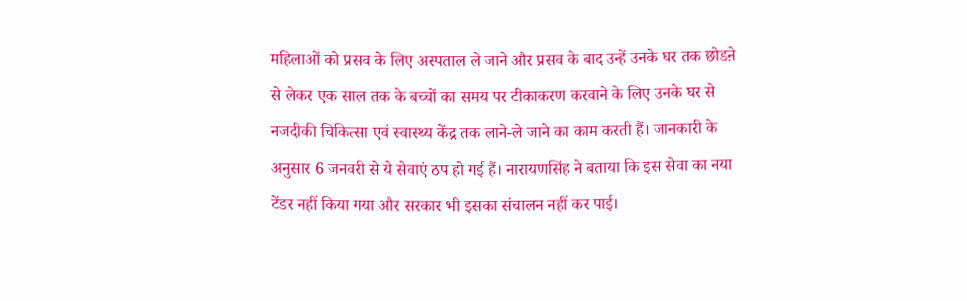महिलाओं को प्रसव के लिए अस्पताल ले जाने और प्रसव के बाद उन्हें उनके घर तक छोडऩे से लेकर एक साल तक के बच्चों का समय पर टीकाकरण करवाने के लिए उनके घर से नजदीकी चिकित्सा एवं स्वास्थ्य केंद्र तक लाने-ले जाने का काम करती हैं। जानकारी के अनुसार 6 जनवरी से ये सेवाएं ठप हो गई हैं। नारायणसिंह ने बताया कि इस सेवा का नया टेंडर नहीं किया गया और सरकार भी इसका संचालन नहीं कर पाई।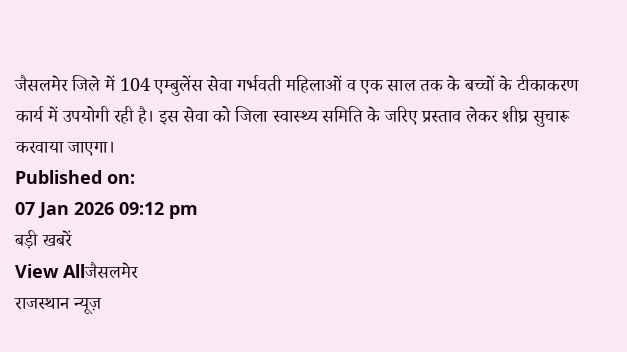जैसलमेर जिले में 104 एम्बुलेंस सेवा गर्भवती महिलाओं व एक साल तक के बच्चों के टीकाकरण कार्य में उपयोगी रही है। इस सेवा को जिला स्वास्थ्य समिति के जरिए प्रस्ताव लेकर शीघ्र सुचारू करवाया जाएगा।
Published on:
07 Jan 2026 09:12 pm
बड़ी खबरें
View Allजैसलमेर
राजस्थान न्यूज़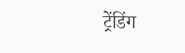ट्रेंडिंग